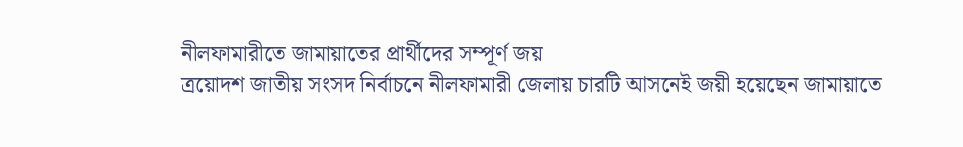নীলফামারীতে জামায়াতের প্রার্থীদের সম্পূর্ণ জয়
ত্রয়োদশ জাতীয় সংসদ নির্বাচনে নীলফামারী জেলায় চারটি আসনেই জয়ী হয়েছেন জামায়াতে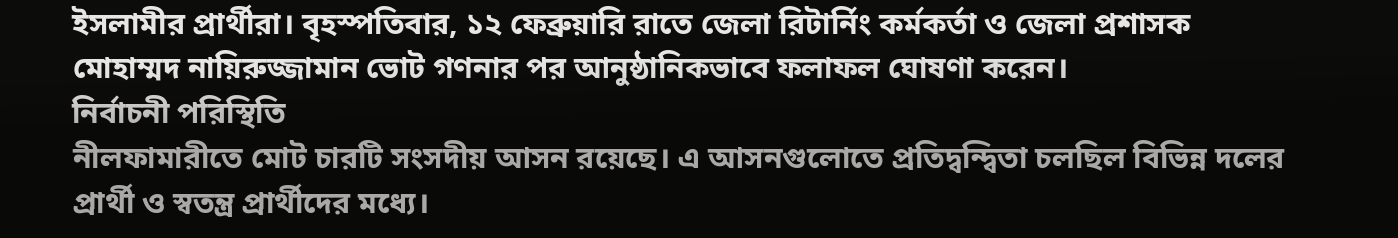ইসলামীর প্রার্থীরা। বৃহস্পতিবার, ১২ ফেব্রুয়ারি রাতে জেলা রিটার্নিং কর্মকর্তা ও জেলা প্রশাসক মোহাম্মদ নায়িরুজ্জামান ভোট গণনার পর আনুষ্ঠানিকভাবে ফলাফল ঘোষণা করেন।
নির্বাচনী পরিস্থিতি
নীলফামারীতে মোট চারটি সংসদীয় আসন রয়েছে। এ আসনগুলোতে প্রতিদ্বন্দ্বিতা চলছিল বিভিন্ন দলের প্রার্থী ও স্বতন্ত্র প্রার্থীদের মধ্যে।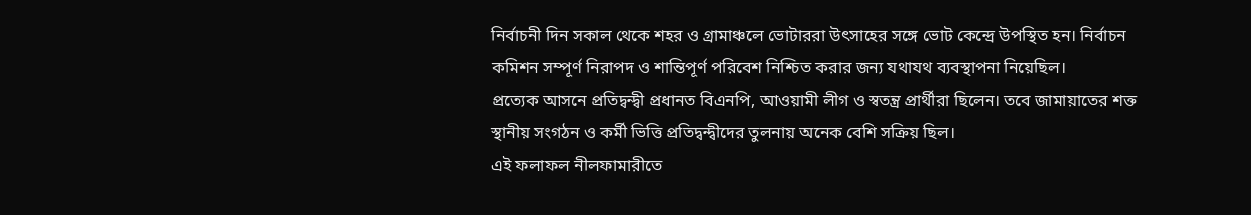নির্বাচনী দিন সকাল থেকে শহর ও গ্রামাঞ্চলে ভোটাররা উৎসাহের সঙ্গে ভোট কেন্দ্রে উপস্থিত হন। নির্বাচন কমিশন সম্পূর্ণ নিরাপদ ও শান্তিপূর্ণ পরিবেশ নিশ্চিত করার জন্য যথাযথ ব্যবস্থাপনা নিয়েছিল।
প্রত্যেক আসনে প্রতিদ্বন্দ্বী প্রধানত বিএনপি, আওয়ামী লীগ ও স্বতন্ত্র প্রার্থীরা ছিলেন। তবে জামায়াতের শক্ত স্থানীয় সংগঠন ও কর্মী ভিত্তি প্রতিদ্বন্দ্বীদের তুলনায় অনেক বেশি সক্রিয় ছিল।
এই ফলাফল নীলফামারীতে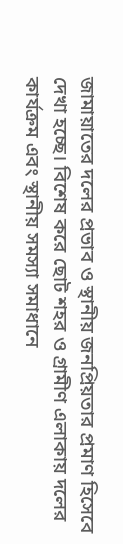জামায়াতের দলের প্রভাব ও স্থানীয় জনপ্রিয়তার প্রমাণ হিসেবে দেখা হচ্ছে। বিশেষ করে ছোট শহর ও গ্রামীণ এলাকায় দলের কার্যক্রম এবং স্থানীয় সমস্যা সমাধানে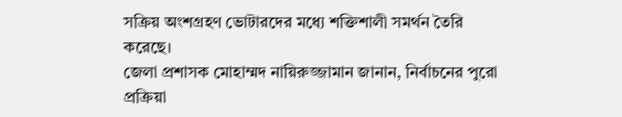সক্রিয় অংশগ্রহণ ভোটারদের মধ্যে শক্তিশালী সমর্থন তৈরি করেছে।
জেলা প্রশাসক মোহাম্মদ নায়িরুজ্জামান জানান, নির্বাচনের পুরো প্রক্রিয়া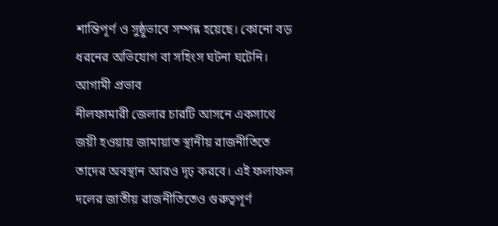শান্তিপূর্ণ ও সুষ্ঠুভাবে সম্পন্ন হয়েছে। কোনো বড় ধরনের অভিযোগ বা সহিংস ঘটনা ঘটেনি।
আগামী প্রভাব
নীলফামারী জেলার চারটি আসনে একসাথে জয়ী হওয়ায় জামায়াত স্থানীয় রাজনীতিতে তাদের অবস্থান আরও দৃঢ় করবে। এই ফলাফল দলের জাতীয় রাজনীতিতেও গুরুত্বপূর্ণ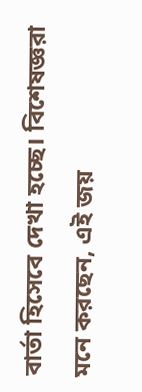বার্তা হিসেবে দেখা হচ্ছে। বিশেষজ্ঞরা মনে করছেন, এই জয়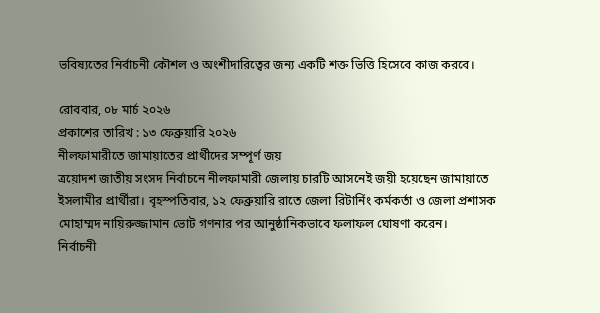ভবিষ্যতের নির্বাচনী কৌশল ও অংশীদারিত্বের জন্য একটি শক্ত ভিত্তি হিসেবে কাজ করবে।

রোববার, ০৮ মার্চ ২০২৬
প্রকাশের তারিখ : ১৩ ফেব্রুয়ারি ২০২৬
নীলফামারীতে জামায়াতের প্রার্থীদের সম্পূর্ণ জয়
ত্রয়োদশ জাতীয় সংসদ নির্বাচনে নীলফামারী জেলায় চারটি আসনেই জয়ী হয়েছেন জামায়াতে ইসলামীর প্রার্থীরা। বৃহস্পতিবার, ১২ ফেব্রুয়ারি রাতে জেলা রিটার্নিং কর্মকর্তা ও জেলা প্রশাসক মোহাম্মদ নায়িরুজ্জামান ভোট গণনার পর আনুষ্ঠানিকভাবে ফলাফল ঘোষণা করেন।
নির্বাচনী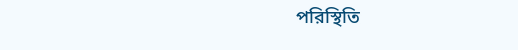পরিস্থিতি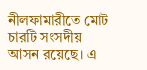নীলফামারীতে মোট চারটি সংসদীয় আসন রয়েছে। এ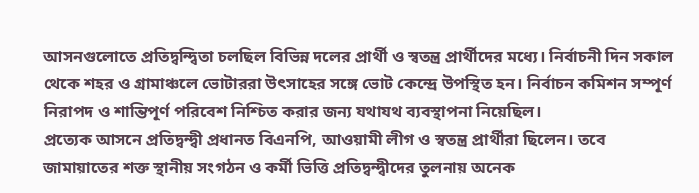আসনগুলোতে প্রতিদ্বন্দ্বিতা চলছিল বিভিন্ন দলের প্রার্থী ও স্বতন্ত্র প্রার্থীদের মধ্যে। নির্বাচনী দিন সকাল থেকে শহর ও গ্রামাঞ্চলে ভোটাররা উৎসাহের সঙ্গে ভোট কেন্দ্রে উপস্থিত হন। নির্বাচন কমিশন সম্পূর্ণ নিরাপদ ও শান্তিপূর্ণ পরিবেশ নিশ্চিত করার জন্য যথাযথ ব্যবস্থাপনা নিয়েছিল।
প্রত্যেক আসনে প্রতিদ্বন্দ্বী প্রধানত বিএনপি, আওয়ামী লীগ ও স্বতন্ত্র প্রার্থীরা ছিলেন। তবে জামায়াতের শক্ত স্থানীয় সংগঠন ও কর্মী ভিত্তি প্রতিদ্বন্দ্বীদের তুলনায় অনেক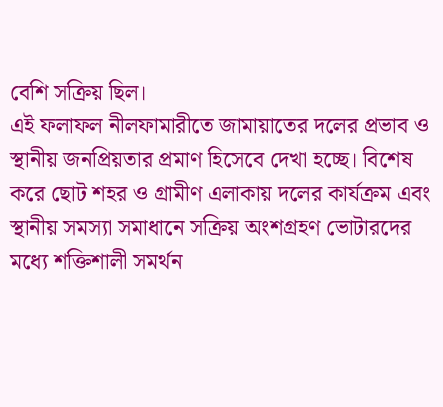বেশি সক্রিয় ছিল।
এই ফলাফল নীলফামারীতে জামায়াতের দলের প্রভাব ও স্থানীয় জনপ্রিয়তার প্রমাণ হিসেবে দেখা হচ্ছে। বিশেষ করে ছোট শহর ও গ্রামীণ এলাকায় দলের কার্যক্রম এবং স্থানীয় সমস্যা সমাধানে সক্রিয় অংশগ্রহণ ভোটারদের মধ্যে শক্তিশালী সমর্থন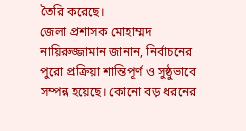তৈরি করেছে।
জেলা প্রশাসক মোহাম্মদ নায়িরুজ্জামান জানান, নির্বাচনের পুরো প্রক্রিয়া শান্তিপূর্ণ ও সুষ্ঠুভাবে সম্পন্ন হয়েছে। কোনো বড় ধরনের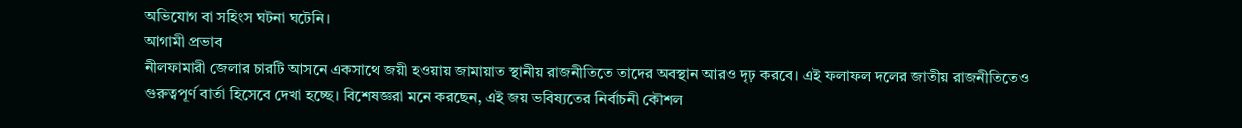অভিযোগ বা সহিংস ঘটনা ঘটেনি।
আগামী প্রভাব
নীলফামারী জেলার চারটি আসনে একসাথে জয়ী হওয়ায় জামায়াত স্থানীয় রাজনীতিতে তাদের অবস্থান আরও দৃঢ় করবে। এই ফলাফল দলের জাতীয় রাজনীতিতেও গুরুত্বপূর্ণ বার্তা হিসেবে দেখা হচ্ছে। বিশেষজ্ঞরা মনে করছেন, এই জয় ভবিষ্যতের নির্বাচনী কৌশল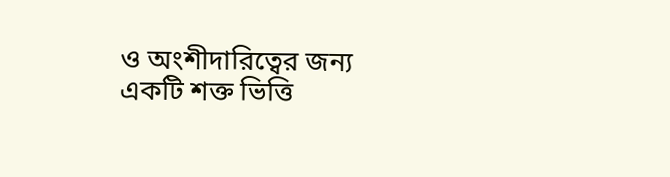ও অংশীদারিত্বের জন্য একটি শক্ত ভিত্তি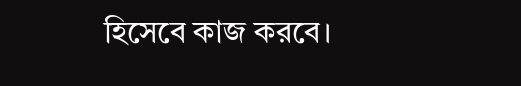হিসেবে কাজ করবে।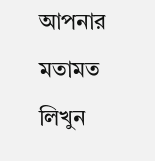আপনার মতামত লিখুন